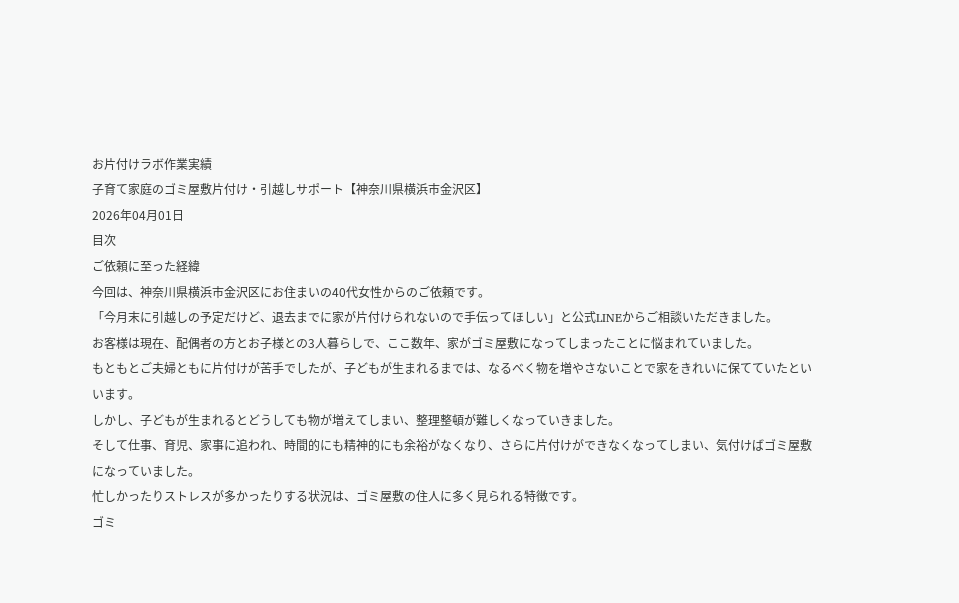お片付けラボ作業実績
子育て家庭のゴミ屋敷片付け・引越しサポート【神奈川県横浜市金沢区】
2026年04月01日
目次
ご依頼に至った経緯
今回は、神奈川県横浜市金沢区にお住まいの40代女性からのご依頼です。
「今月末に引越しの予定だけど、退去までに家が片付けられないので手伝ってほしい」と公式LINEからご相談いただきました。
お客様は現在、配偶者の方とお子様との3人暮らしで、ここ数年、家がゴミ屋敷になってしまったことに悩まれていました。
もともとご夫婦ともに片付けが苦手でしたが、子どもが生まれるまでは、なるべく物を増やさないことで家をきれいに保てていたといいます。
しかし、子どもが生まれるとどうしても物が増えてしまい、整理整頓が難しくなっていきました。
そして仕事、育児、家事に追われ、時間的にも精神的にも余裕がなくなり、さらに片付けができなくなってしまい、気付けばゴミ屋敷になっていました。
忙しかったりストレスが多かったりする状況は、ゴミ屋敷の住人に多く見られる特徴です。
ゴミ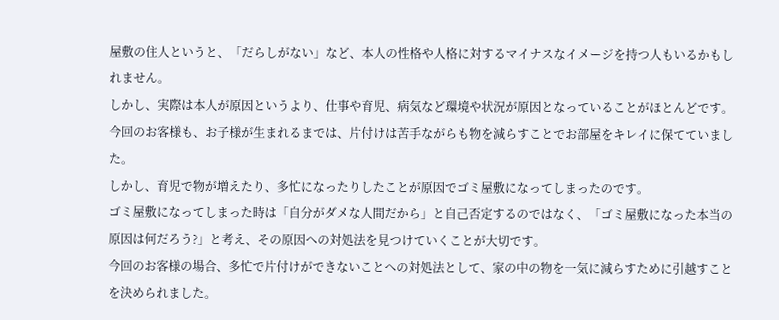屋敷の住人というと、「だらしがない」など、本人の性格や人格に対するマイナスなイメージを持つ人もいるかもしれません。
しかし、実際は本人が原因というより、仕事や育児、病気など環境や状況が原因となっていることがほとんどです。
今回のお客様も、お子様が生まれるまでは、片付けは苦手ながらも物を減らすことでお部屋をキレイに保てていました。
しかし、育児で物が増えたり、多忙になったりしたことが原因でゴミ屋敷になってしまったのです。
ゴミ屋敷になってしまった時は「自分がダメな人間だから」と自己否定するのではなく、「ゴミ屋敷になった本当の原因は何だろう?」と考え、その原因への対処法を見つけていくことが大切です。
今回のお客様の場合、多忙で片付けができないことへの対処法として、家の中の物を一気に減らすために引越すことを決められました。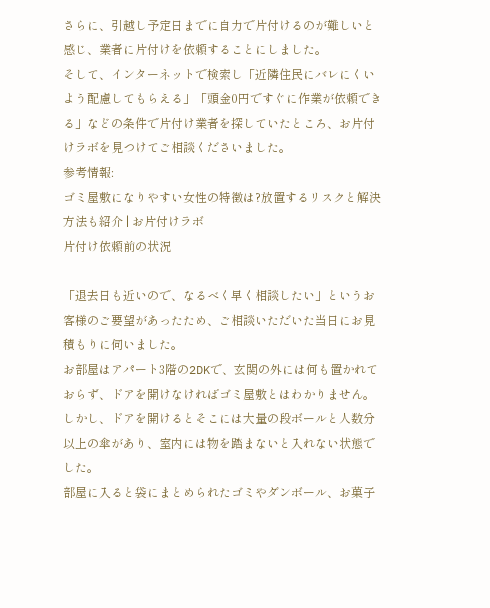さらに、引越し予定日までに自力で片付けるのが難しいと感じ、業者に片付けを依頼することにしました。
そして、インターネットで検索し「近隣住民にバレにくいよう配慮してもらえる」「頭金0円ですぐに作業が依頼できる」などの条件で片付け業者を探していたところ、お片付けラボを見つけてご相談くださいました。
参考情報:
ゴミ屋敷になりやすい女性の特徴は?放置するリスクと解決方法も紹介 | お片付けラボ
片付け依頼前の状況

「退去日も近いので、なるべく早く相談したい」というお客様のご要望があったため、ご相談いただいた当日にお見積もりに伺いました。
お部屋はアパート3階の2DKで、玄関の外には何も置かれておらず、ドアを開けなければゴミ屋敷とはわかりません。
しかし、ドアを開けるとそこには大量の段ボールと人数分以上の傘があり、室内には物を踏まないと入れない状態でした。
部屋に入ると袋にまとめられたゴミやダンボール、お菓子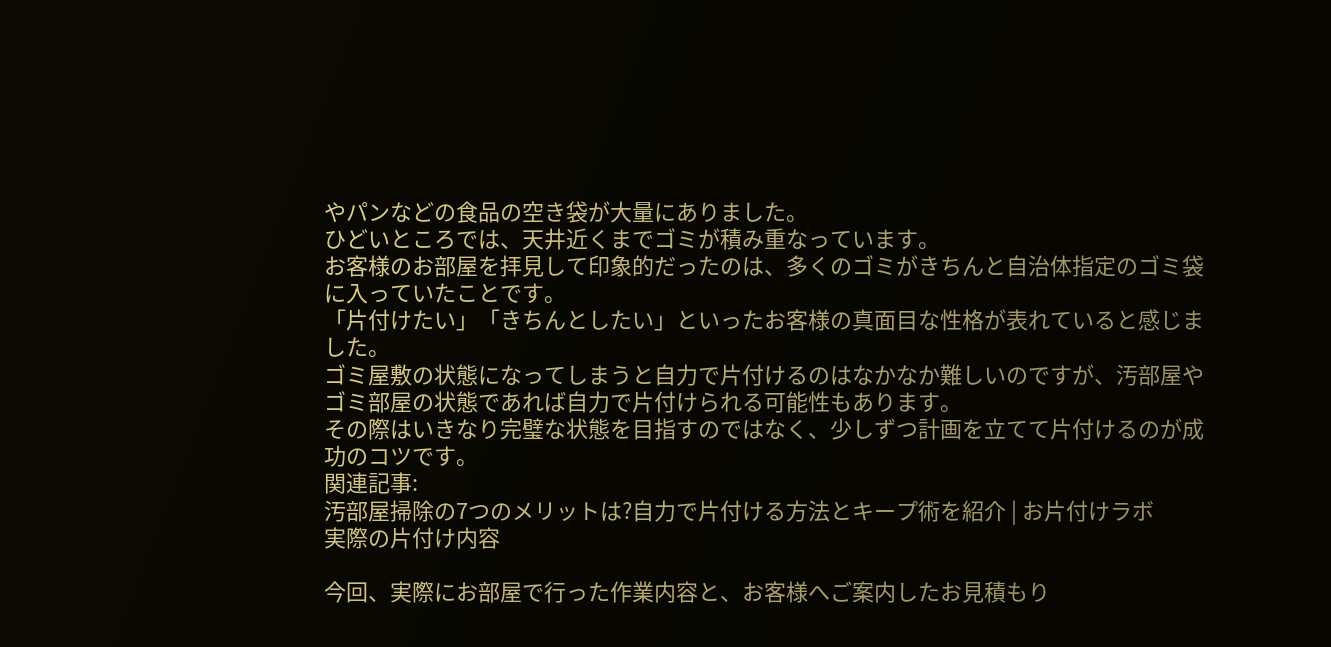やパンなどの食品の空き袋が大量にありました。
ひどいところでは、天井近くまでゴミが積み重なっています。
お客様のお部屋を拝見して印象的だったのは、多くのゴミがきちんと自治体指定のゴミ袋に入っていたことです。
「片付けたい」「きちんとしたい」といったお客様の真面目な性格が表れていると感じました。
ゴミ屋敷の状態になってしまうと自力で片付けるのはなかなか難しいのですが、汚部屋やゴミ部屋の状態であれば自力で片付けられる可能性もあります。
その際はいきなり完璧な状態を目指すのではなく、少しずつ計画を立てて片付けるのが成功のコツです。
関連記事:
汚部屋掃除の7つのメリットは?自力で片付ける方法とキープ術を紹介 | お片付けラボ
実際の片付け内容

今回、実際にお部屋で行った作業内容と、お客様へご案内したお見積もり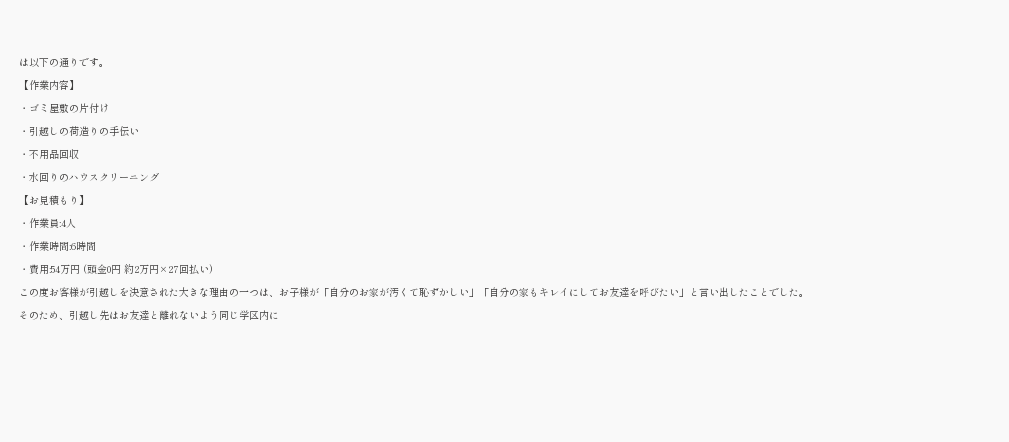は以下の通りです。
【作業内容】
・ゴミ屋敷の片付け
・引越しの荷造りの手伝い
・不用品回収
・水回りのハウスクリーニング
【お見積もり】
・作業員:4人
・作業時間:6時間
・費用:54万円 (頭金0円 約2万円×27回払い)
この度お客様が引越しを決意された大きな理由の一つは、お子様が「自分のお家が汚くて恥ずかしい」「自分の家もキレイにしてお友達を呼びたい」と言い出したことでした。
そのため、引越し先はお友達と離れないよう同じ学区内に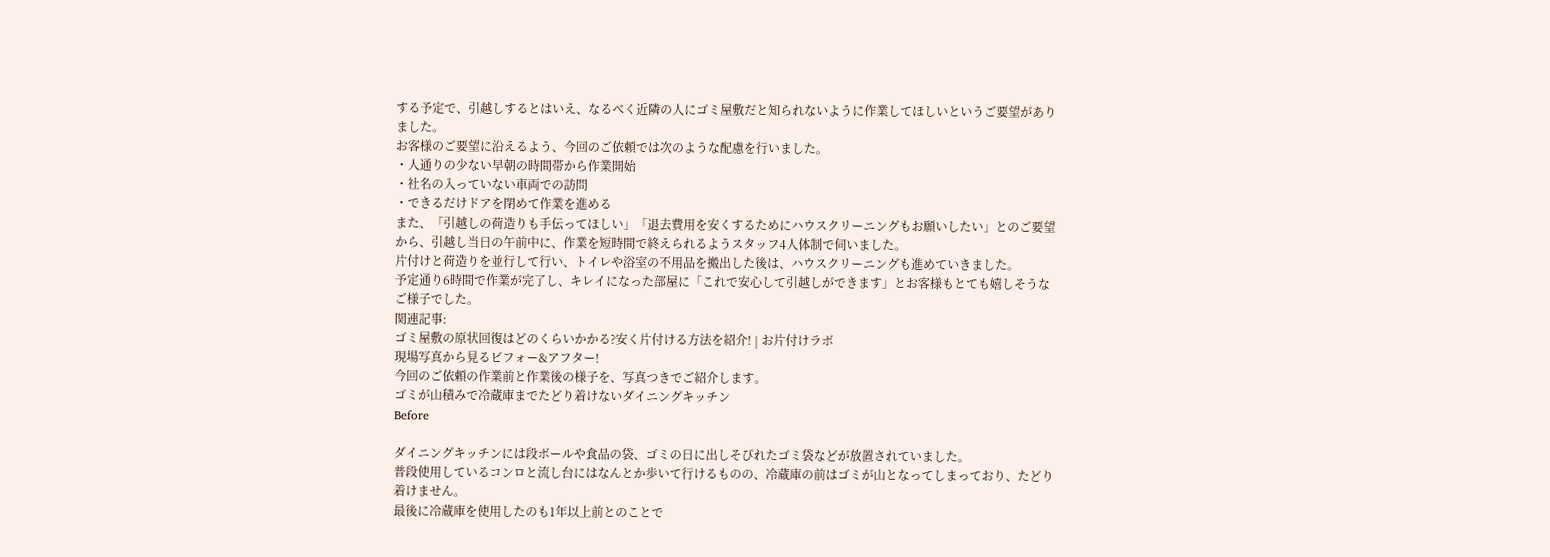する予定で、引越しするとはいえ、なるべく近隣の人にゴミ屋敷だと知られないように作業してほしいというご要望がありました。
お客様のご要望に沿えるよう、今回のご依頼では次のような配慮を行いました。
・人通りの少ない早朝の時間帯から作業開始
・社名の入っていない車両での訪問
・できるだけドアを閉めて作業を進める
また、「引越しの荷造りも手伝ってほしい」「退去費用を安くするためにハウスクリーニングもお願いしたい」とのご要望から、引越し当日の午前中に、作業を短時間で終えられるようスタッフ4人体制で伺いました。
片付けと荷造りを並行して行い、トイレや浴室の不用品を搬出した後は、ハウスクリーニングも進めていきました。
予定通り6時間で作業が完了し、キレイになった部屋に「これで安心して引越しができます」とお客様もとても嬉しそうなご様子でした。
関連記事:
ゴミ屋敷の原状回復はどのくらいかかる?安く片付ける方法を紹介! | お片付けラボ
現場写真から見るビフォー&アフター!
今回のご依頼の作業前と作業後の様子を、写真つきでご紹介します。
ゴミが山積みで冷蔵庫までたどり着けないダイニングキッチン
Before

ダイニングキッチンには段ボールや食品の袋、ゴミの日に出しそびれたゴミ袋などが放置されていました。
普段使用しているコンロと流し台にはなんとか歩いて行けるものの、冷蔵庫の前はゴミが山となってしまっており、たどり着けません。
最後に冷蔵庫を使用したのも1年以上前とのことで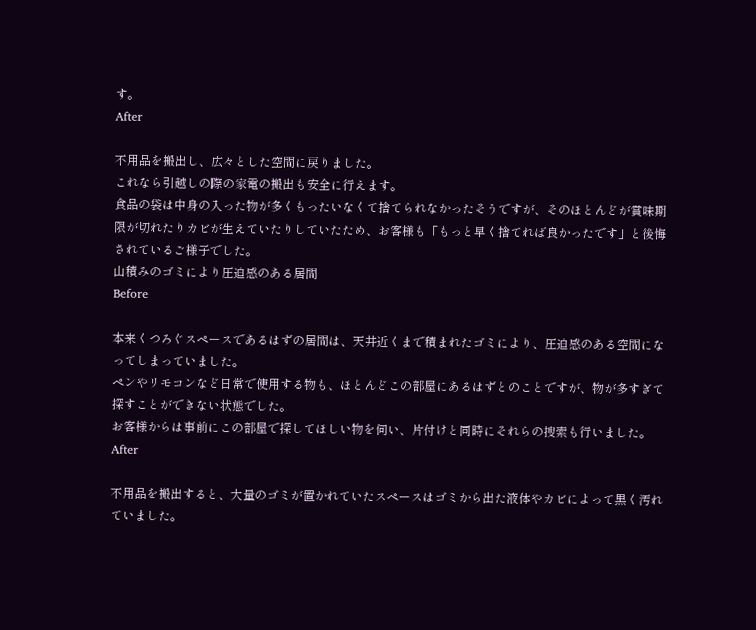す。
After

不用品を搬出し、広々とした空間に戻りました。
これなら引越しの際の家電の搬出も安全に行えます。
食品の袋は中身の入った物が多くもったいなくて捨てられなかったそうですが、そのほとんどが賞味期限が切れたりカビが生えていたりしていたため、お客様も「もっと早く捨てれば良かったです」と後悔されているご様子でした。
山積みのゴミにより圧迫感のある居間
Before

本来くつろぐスペースであるはずの居間は、天井近くまで積まれたゴミにより、圧迫感のある空間になってしまっていました。
ペンやリモコンなど日常で使用する物も、ほとんどこの部屋にあるはずとのことですが、物が多すぎて探すことができない状態でした。
お客様からは事前にこの部屋で探してほしい物を伺い、片付けと同時にそれらの捜索も行いました。
After

不用品を搬出すると、大量のゴミが置かれていたスペースはゴミから出た液体やカビによって黒く汚れていました。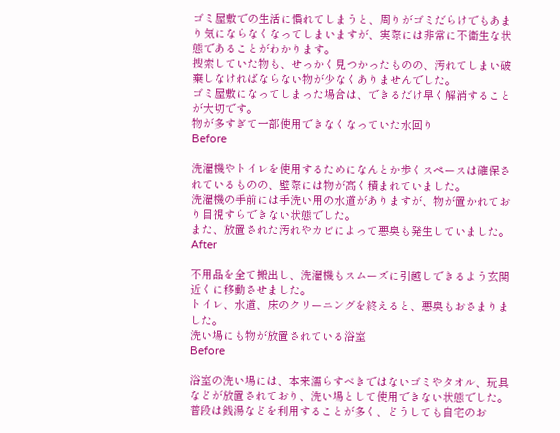ゴミ屋敷での生活に慣れてしまうと、周りがゴミだらけでもあまり気にならなくなってしまいますが、実際には非常に不衛生な状態であることがわかります。
捜索していた物も、せっかく見つかったものの、汚れてしまい破棄しなければならない物が少なくありませんでした。
ゴミ屋敷になってしまった場合は、できるだけ早く解消することが大切です。
物が多すぎて一部使用できなくなっていた水回り
Before

洗濯機やトイレを使用するためになんとか歩くスペースは確保されているものの、壁際には物が高く積まれていました。
洗濯機の手前には手洗い用の水道がありますが、物が置かれており目視すらできない状態でした。
また、放置された汚れやカビによって悪臭も発生していました。
After

不用品を全て搬出し、洗濯機もスムーズに引越しできるよう玄関近くに移動させました。
トイレ、水道、床のクリーニングを終えると、悪臭もおさまりました。
洗い場にも物が放置されている浴室
Before

浴室の洗い場には、本来濡らすべきではないゴミやタオル、玩具などが放置されており、洗い場として使用できない状態でした。
普段は銭湯などを利用することが多く、どうしても自宅のお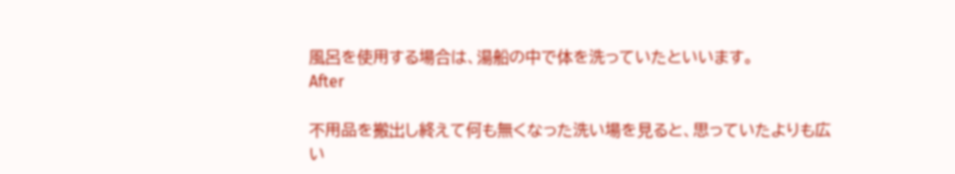風呂を使用する場合は、湯船の中で体を洗っていたといいます。
After

不用品を搬出し終えて何も無くなった洗い場を見ると、思っていたよりも広い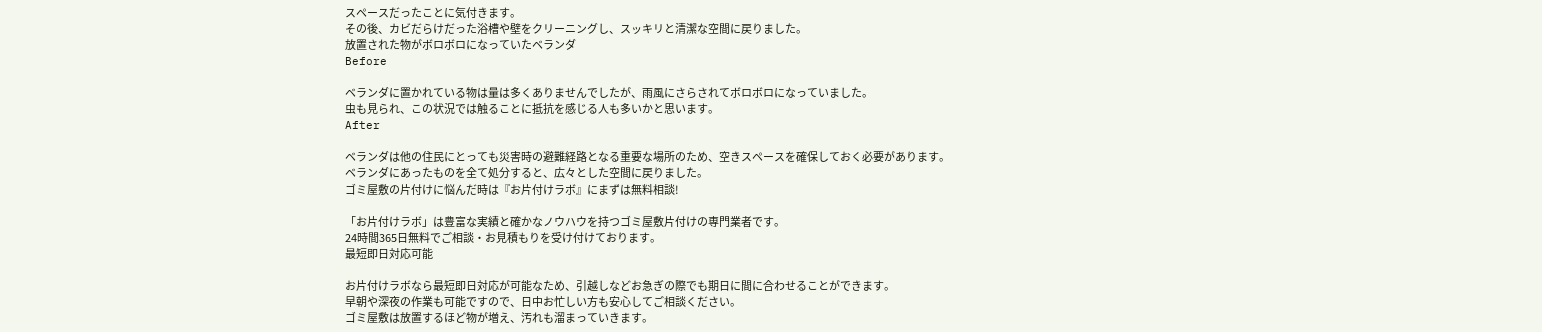スペースだったことに気付きます。
その後、カビだらけだった浴槽や壁をクリーニングし、スッキリと清潔な空間に戻りました。
放置された物がボロボロになっていたベランダ
Before

ベランダに置かれている物は量は多くありませんでしたが、雨風にさらされてボロボロになっていました。
虫も見られ、この状況では触ることに抵抗を感じる人も多いかと思います。
After

ベランダは他の住民にとっても災害時の避難経路となる重要な場所のため、空きスペースを確保しておく必要があります。
ベランダにあったものを全て処分すると、広々とした空間に戻りました。
ゴミ屋敷の片付けに悩んだ時は『お片付けラボ』にまずは無料相談!

「お片付けラボ」は豊富な実績と確かなノウハウを持つゴミ屋敷片付けの専門業者です。
24時間365日無料でご相談・お見積もりを受け付けております。
最短即日対応可能

お片付けラボなら最短即日対応が可能なため、引越しなどお急ぎの際でも期日に間に合わせることができます。
早朝や深夜の作業も可能ですので、日中お忙しい方も安心してご相談ください。
ゴミ屋敷は放置するほど物が増え、汚れも溜まっていきます。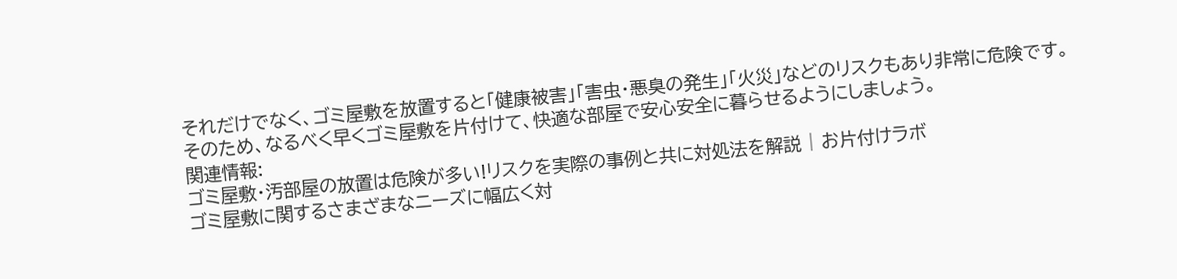それだけでなく、ゴミ屋敷を放置すると「健康被害」「害虫・悪臭の発生」「火災」などのリスクもあり非常に危険です。
そのため、なるべく早くゴミ屋敷を片付けて、快適な部屋で安心安全に暮らせるようにしましょう。
関連情報:
ゴミ屋敷・汚部屋の放置は危険が多い!リスクを実際の事例と共に対処法を解説 | お片付けラボ
ゴミ屋敷に関するさまざまなニーズに幅広く対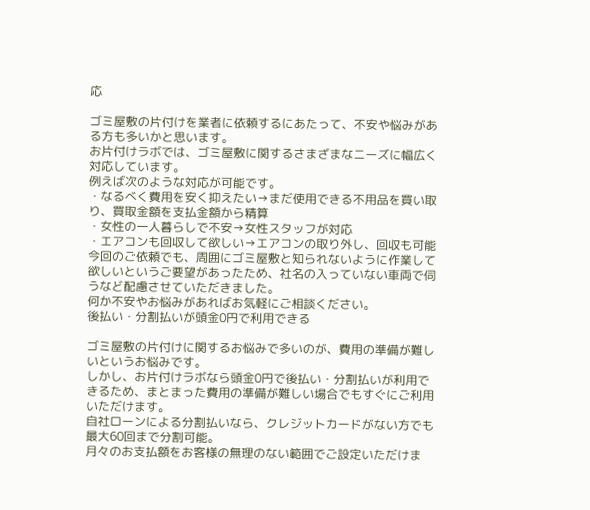応

ゴミ屋敷の片付けを業者に依頼するにあたって、不安や悩みがある方も多いかと思います。
お片付けラボでは、ゴミ屋敷に関するさまざまなニーズに幅広く対応しています。
例えば次のような対応が可能です。
・なるべく費用を安く抑えたい→まだ使用できる不用品を買い取り、買取金額を支払金額から精算
・女性の一人暮らしで不安→女性スタッフが対応
・エアコンも回収して欲しい→エアコンの取り外し、回収も可能
今回のご依頼でも、周囲にゴミ屋敷と知られないように作業して欲しいというご要望があったため、社名の入っていない車両で伺うなど配慮させていただきました。
何か不安やお悩みがあればお気軽にご相談ください。
後払い・分割払いが頭金0円で利用できる

ゴミ屋敷の片付けに関するお悩みで多いのが、費用の準備が難しいというお悩みです。
しかし、お片付けラボなら頭金0円で後払い・分割払いが利用できるため、まとまった費用の準備が難しい場合でもすぐにご利用いただけます。
自社ローンによる分割払いなら、クレジットカードがない方でも最大60回まで分割可能。
月々のお支払額をお客様の無理のない範囲でご設定いただけま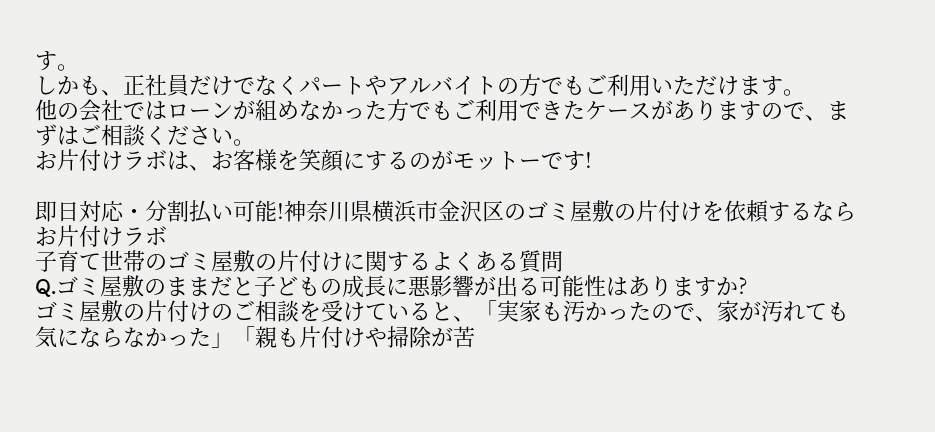す。
しかも、正社員だけでなくパートやアルバイトの方でもご利用いただけます。
他の会社ではローンが組めなかった方でもご利用できたケースがありますので、まずはご相談ください。
お片付けラボは、お客様を笑顔にするのがモットーです!

即日対応・分割払い可能!神奈川県横浜市金沢区のゴミ屋敷の片付けを依頼するならお片付けラボ
子育て世帯のゴミ屋敷の片付けに関するよくある質問
Q.ゴミ屋敷のままだと子どもの成長に悪影響が出る可能性はありますか?
ゴミ屋敷の片付けのご相談を受けていると、「実家も汚かったので、家が汚れても気にならなかった」「親も片付けや掃除が苦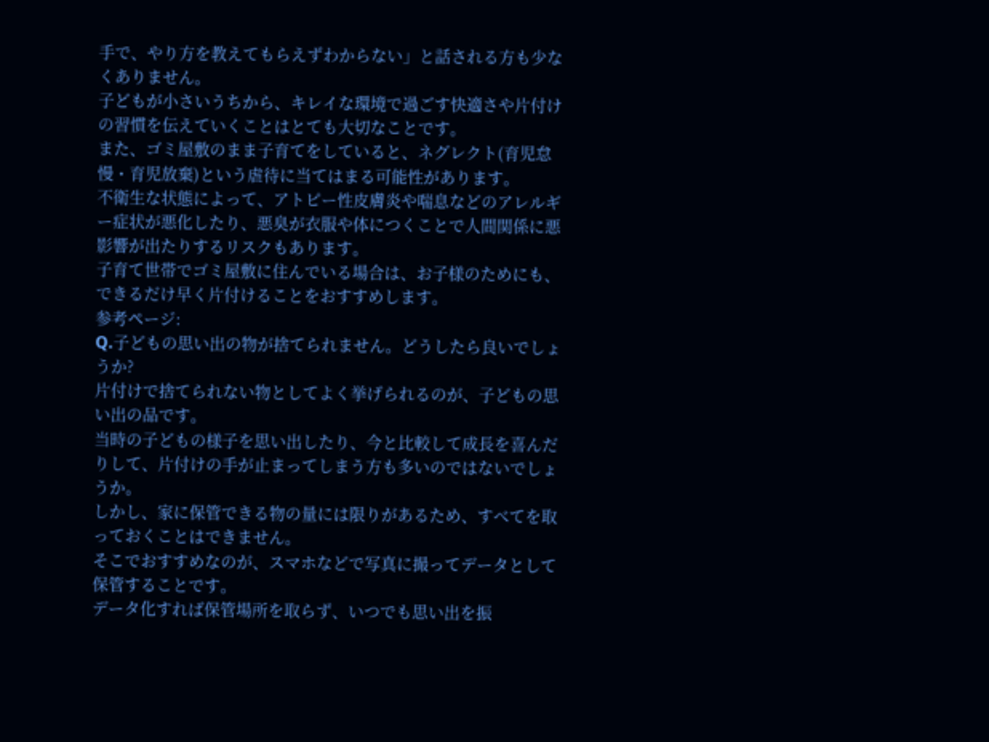手で、やり方を教えてもらえずわからない」と話される方も少なくありません。
子どもが小さいうちから、キレイな環境で過ごす快適さや片付けの習慣を伝えていくことはとても大切なことです。
また、ゴミ屋敷のまま子育てをしていると、ネグレクト(育児怠慢・育児放棄)という虐待に当てはまる可能性があります。
不衛生な状態によって、アトピー性皮膚炎や喘息などのアレルギー症状が悪化したり、悪臭が衣服や体につくことで人間関係に悪影響が出たりするリスクもあります。
子育て世帯でゴミ屋敷に住んでいる場合は、お子様のためにも、できるだけ早く片付けることをおすすめします。
参考ページ:
Q.子どもの思い出の物が捨てられません。どうしたら良いでしょうか?
片付けで捨てられない物としてよく挙げられるのが、子どもの思い出の品です。
当時の子どもの様子を思い出したり、今と比較して成長を喜んだりして、片付けの手が止まってしまう方も多いのではないでしょうか。
しかし、家に保管できる物の量には限りがあるため、すべてを取っておくことはできません。
そこでおすすめなのが、スマホなどで写真に撮ってデータとして保管することです。
データ化すれば保管場所を取らず、いつでも思い出を振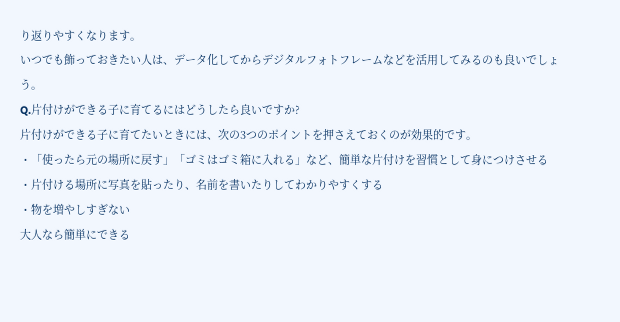り返りやすくなります。
いつでも飾っておきたい人は、データ化してからデジタルフォトフレームなどを活用してみるのも良いでしょう。
Q.片付けができる子に育てるにはどうしたら良いですか?
片付けができる子に育てたいときには、次の3つのポイントを押さえておくのが効果的です。
・「使ったら元の場所に戻す」「ゴミはゴミ箱に入れる」など、簡単な片付けを習慣として身につけさせる
・片付ける場所に写真を貼ったり、名前を書いたりしてわかりやすくする
・物を増やしすぎない
大人なら簡単にできる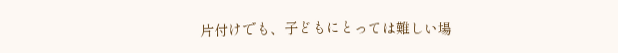片付けでも、子どもにとっては難しい場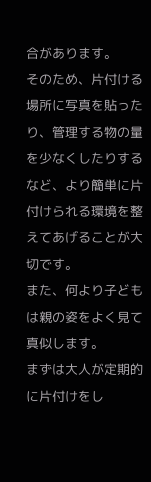合があります。
そのため、片付ける場所に写真を貼ったり、管理する物の量を少なくしたりするなど、より簡単に片付けられる環境を整えてあげることが大切です。
また、何より子どもは親の姿をよく見て真似します。
まずは大人が定期的に片付けをし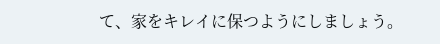て、家をキレイに保つようにしましょう。